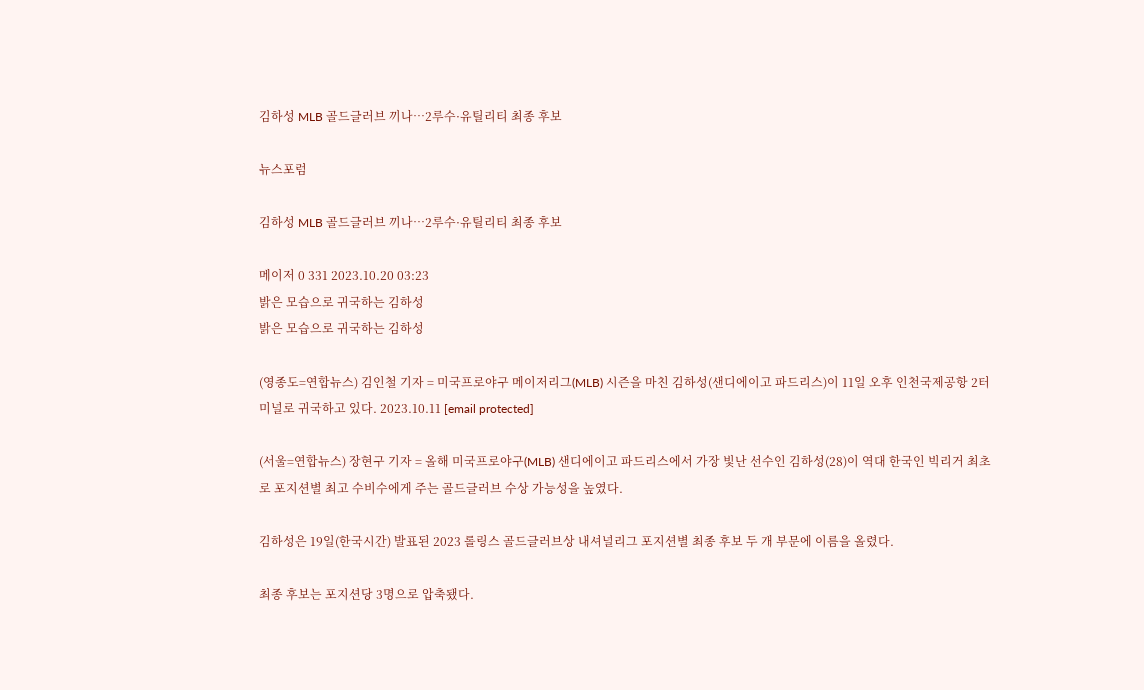김하성 MLB 골드글러브 끼나…2루수·유틸리티 최종 후보

뉴스포럼

김하성 MLB 골드글러브 끼나…2루수·유틸리티 최종 후보

메이저 0 331 2023.10.20 03:23
밝은 모습으로 귀국하는 김하성
밝은 모습으로 귀국하는 김하성

(영종도=연합뉴스) 김인철 기자 = 미국프로야구 메이저리그(MLB) 시즌을 마친 김하성(샌디에이고 파드리스)이 11일 오후 인천국제공항 2터미널로 귀국하고 있다. 2023.10.11 [email protected]

(서울=연합뉴스) 장현구 기자 = 올해 미국프로야구(MLB) 샌디에이고 파드리스에서 가장 빛난 선수인 김하성(28)이 역대 한국인 빅리거 최초로 포지션별 최고 수비수에게 주는 골드글러브 수상 가능성을 높였다.

김하성은 19일(한국시간) 발표된 2023 롤링스 골드글러브상 내셔널리그 포지션별 최종 후보 두 개 부문에 이름을 올렸다.

최종 후보는 포지션당 3명으로 압축됐다.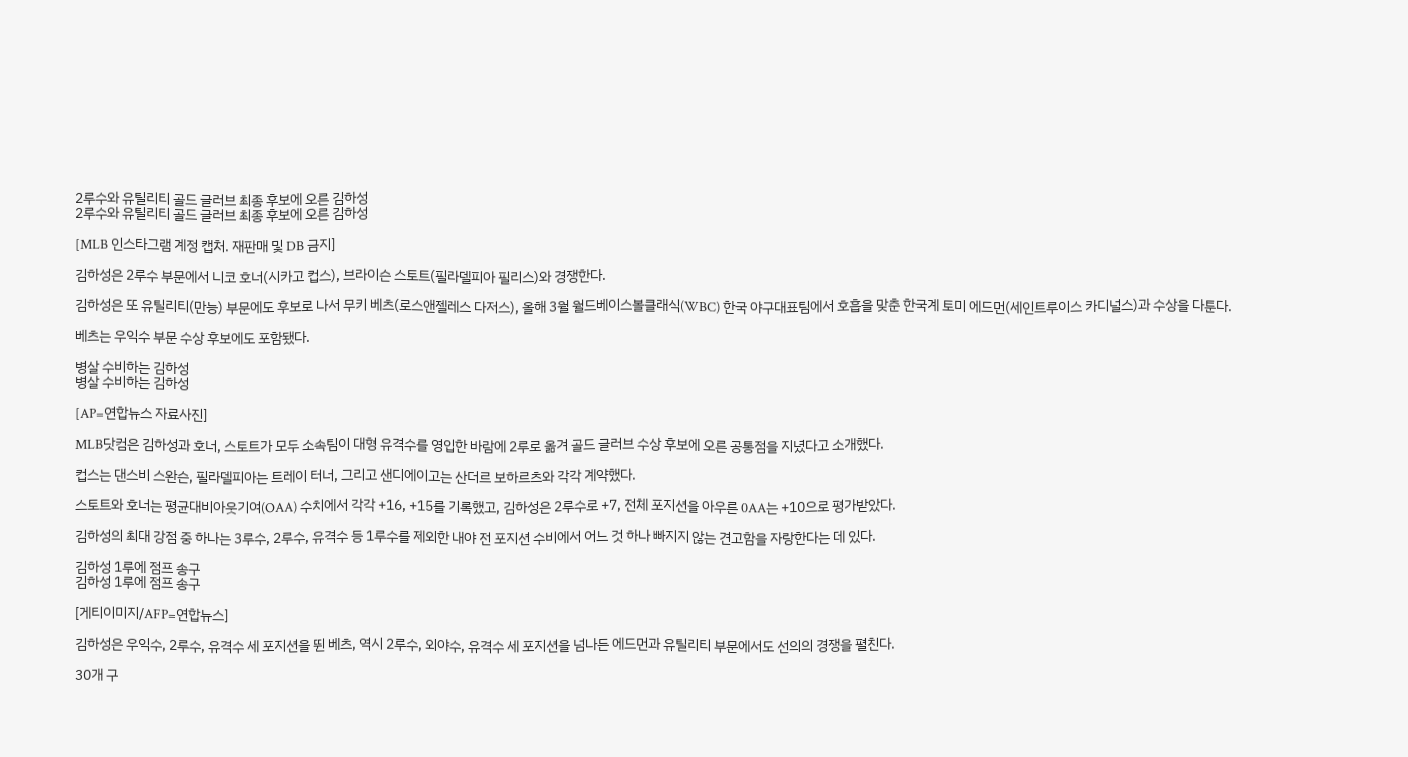2루수와 유틸리티 골드 글러브 최종 후보에 오른 김하성
2루수와 유틸리티 골드 글러브 최종 후보에 오른 김하성

[MLB 인스타그램 계정 캡처. 재판매 및 DB 금지]

김하성은 2루수 부문에서 니코 호너(시카고 컵스), 브라이슨 스토트(필라델피아 필리스)와 경쟁한다.

김하성은 또 유틸리티(만능) 부문에도 후보로 나서 무키 베츠(로스앤젤레스 다저스), 올해 3월 월드베이스볼클래식(WBC) 한국 야구대표팀에서 호흡을 맞춘 한국계 토미 에드먼(세인트루이스 카디널스)과 수상을 다툰다.

베츠는 우익수 부문 수상 후보에도 포함됐다.

병살 수비하는 김하성
병살 수비하는 김하성

[AP=연합뉴스 자료사진]

MLB닷컴은 김하성과 호너, 스토트가 모두 소속팀이 대형 유격수를 영입한 바람에 2루로 옮겨 골드 글러브 수상 후보에 오른 공통점을 지녔다고 소개했다.

컵스는 댄스비 스완슨, 필라델피아는 트레이 터너, 그리고 샌디에이고는 산더르 보하르츠와 각각 계약했다.

스토트와 호너는 평균대비아웃기여(OAA) 수치에서 각각 +16, +15를 기록했고, 김하성은 2루수로 +7, 전체 포지션을 아우른 0AA는 +10으로 평가받았다.

김하성의 최대 강점 중 하나는 3루수, 2루수, 유격수 등 1루수를 제외한 내야 전 포지션 수비에서 어느 것 하나 빠지지 않는 견고함을 자랑한다는 데 있다.

김하성 1루에 점프 송구
김하성 1루에 점프 송구

[게티이미지/AFP=연합뉴스]

김하성은 우익수, 2루수, 유격수 세 포지션을 뛴 베츠, 역시 2루수, 외야수, 유격수 세 포지션을 넘나든 에드먼과 유틸리티 부문에서도 선의의 경쟁을 펼친다.

30개 구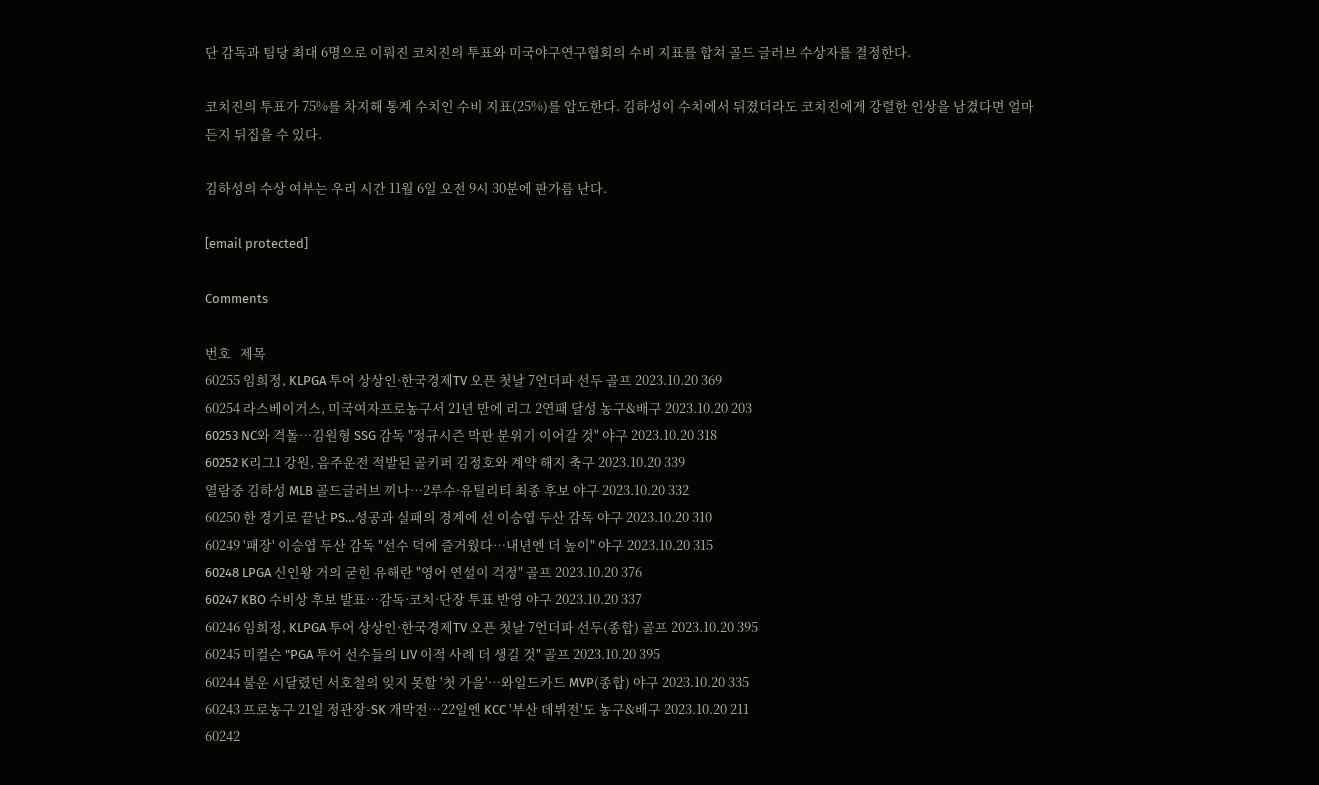단 감독과 팀당 최대 6명으로 이뤄진 코치진의 투표와 미국야구연구협회의 수비 지표를 합쳐 골드 글러브 수상자를 결정한다.

코치진의 투표가 75%를 차지해 통계 수치인 수비 지표(25%)를 압도한다. 김하성이 수치에서 뒤졌더라도 코치진에게 강렬한 인상을 남겼다면 얼마든지 뒤집을 수 있다.

김하성의 수상 여부는 우리 시간 11월 6일 오전 9시 30분에 판가름 난다.

[email protected]

Comments

번호   제목
60255 임희정, KLPGA 투어 상상인·한국경제TV 오픈 첫날 7언더파 선두 골프 2023.10.20 369
60254 라스베이거스, 미국여자프로농구서 21년 만에 리그 2연패 달성 농구&배구 2023.10.20 203
60253 NC와 격돌…김원형 SSG 감독 "정규시즌 막판 분위기 이어갈 것" 야구 2023.10.20 318
60252 K리그1 강원, 음주운전 적발된 골키퍼 김정호와 계약 해지 축구 2023.10.20 339
열람중 김하성 MLB 골드글러브 끼나…2루수·유틸리티 최종 후보 야구 2023.10.20 332
60250 한 경기로 끝난 PS…성공과 실패의 경계에 선 이승엽 두산 감독 야구 2023.10.20 310
60249 '패장' 이승엽 두산 감독 "선수 덕에 즐거웠다…내년엔 더 높이" 야구 2023.10.20 315
60248 LPGA 신인왕 거의 굳힌 유해란 "영어 연설이 걱정" 골프 2023.10.20 376
60247 KBO 수비상 후보 발표…감독·코치·단장 투표 반영 야구 2023.10.20 337
60246 임희정, KLPGA 투어 상상인·한국경제TV 오픈 첫날 7언더파 선두(종합) 골프 2023.10.20 395
60245 미컬슨 "PGA 투어 선수들의 LIV 이적 사례 더 생길 것" 골프 2023.10.20 395
60244 불운 시달렸던 서호철의 잊지 못할 '첫 가을'…와일드카드 MVP(종합) 야구 2023.10.20 335
60243 프로농구 21일 정관장-SK 개막전…22일엔 KCC '부산 데뷔전'도 농구&배구 2023.10.20 211
60242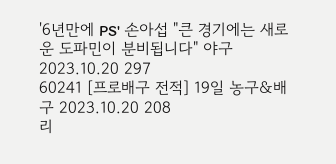'6년만에 PS' 손아섭 "큰 경기에는 새로운 도파민이 분비됩니다" 야구 2023.10.20 297
60241 [프로배구 전적] 19일 농구&배구 2023.10.20 208
리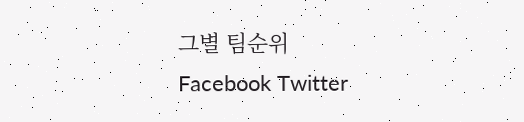그별 팀순위
Facebook Twitter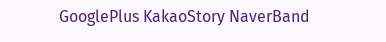GooglePlus KakaoStory NaverBand